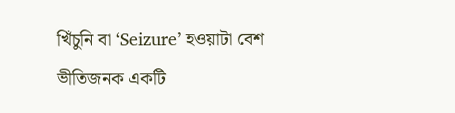খিঁচুনি বা ‘Seizure’ হওয়াটা বেশ ভীতিজনক একটি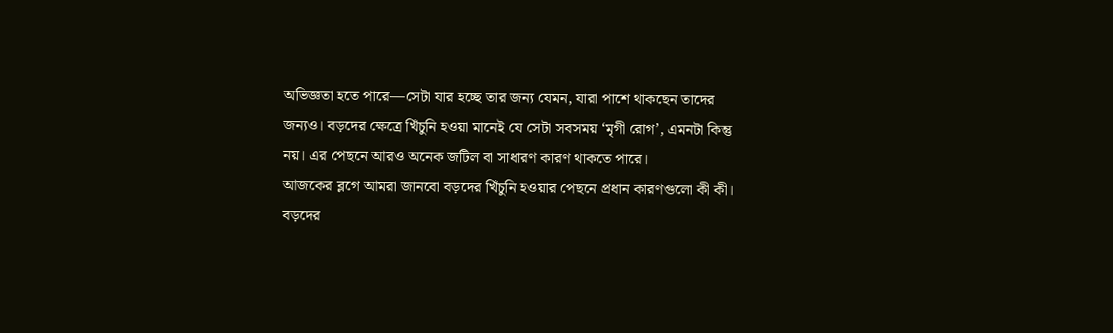অভিজ্ঞতা হতে পারে—সেটা যার হচ্ছে তার জন্য যেমন, যারা পাশে থাকছেন তাদের জন্যও। বড়দের ক্ষেত্রে খিঁচুনি হওয়া মানেই যে সেটা সবসময় ‘মৃগী রোগ’, এমনটা কিন্তু নয়। এর পেছনে আরও অনেক জটিল বা সাধারণ কারণ থাকতে পারে।
আজকের ব্লগে আমরা জানবো বড়দের খিঁচুনি হওয়ার পেছনে প্রধান কারণগুলো কী কী।
বড়দের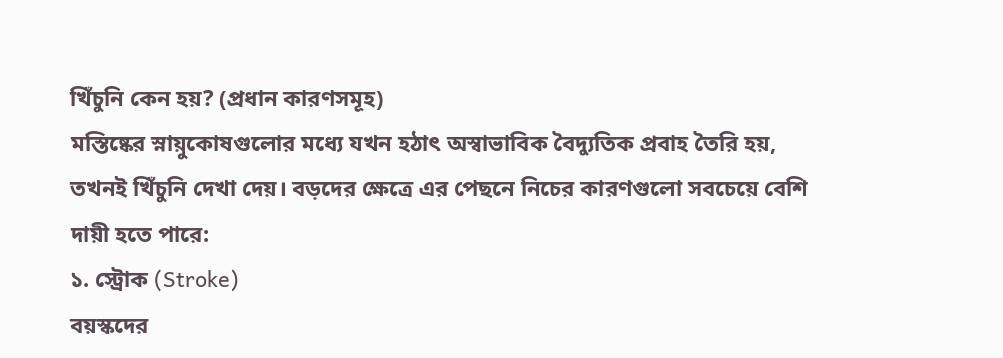খিঁচুনি কেন হয়? (প্রধান কারণসমূহ)
মস্তিষ্কের স্নায়ুকোষগুলোর মধ্যে যখন হঠাৎ অস্বাভাবিক বৈদ্যুতিক প্রবাহ তৈরি হয়, তখনই খিঁচুনি দেখা দেয়। বড়দের ক্ষেত্রে এর পেছনে নিচের কারণগুলো সবচেয়ে বেশি দায়ী হতে পারে:
১. স্ট্রোক (Stroke)
বয়স্কদের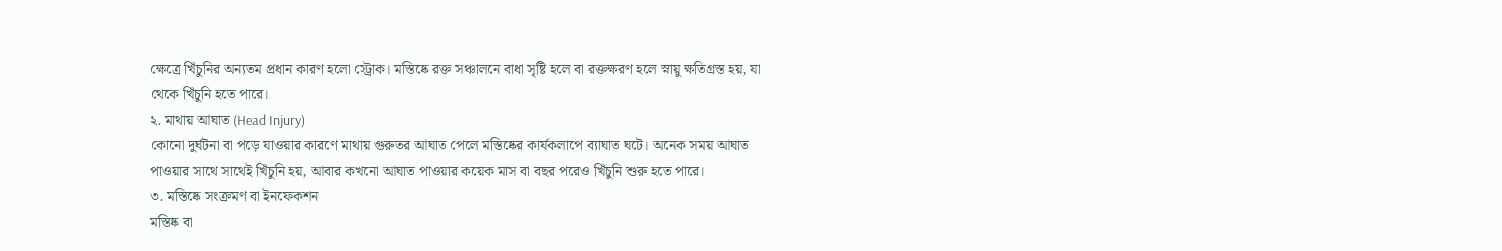ক্ষেত্রে খিঁচুনির অন্যতম প্রধান কারণ হলো স্ট্রোক। মস্তিষ্কে রক্ত সঞ্চালনে বাধা সৃষ্টি হলে বা রক্তক্ষরণ হলে স্নায়ু ক্ষতিগ্রস্ত হয়, যা থেকে খিঁচুনি হতে পারে।
২. মাথায় আঘাত (Head Injury)
কোনো দুর্ঘটনা বা পড়ে যাওয়ার কারণে মাথায় গুরুতর আঘাত পেলে মস্তিষ্কের কার্যকলাপে ব্যাঘাত ঘটে। অনেক সময় আঘাত পাওয়ার সাথে সাথেই খিঁচুনি হয়, আবার কখনো আঘাত পাওয়ার কয়েক মাস বা বছর পরেও খিঁচুনি শুরু হতে পারে।
৩. মস্তিষ্কে সংক্রমণ বা ইনফেকশন
মস্তিষ্ক বা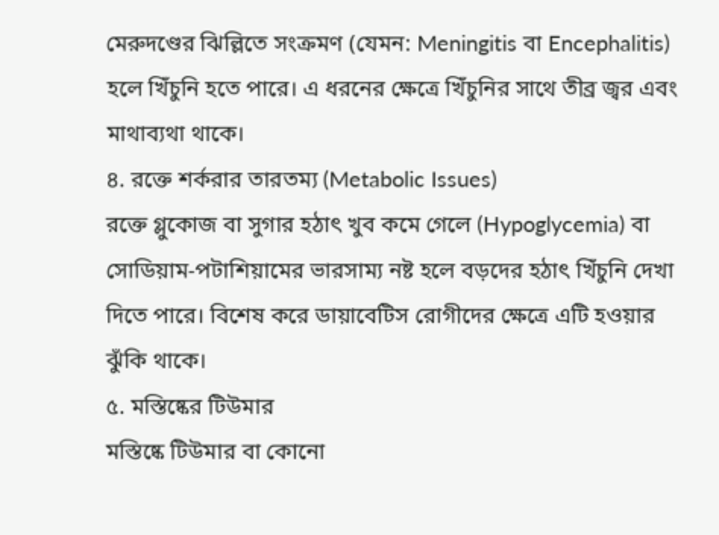মেরুদণ্ডের ঝিল্লিতে সংক্রমণ (যেমন: Meningitis বা Encephalitis) হলে খিঁচুনি হতে পারে। এ ধরনের ক্ষেত্রে খিঁচুনির সাথে তীব্র জ্বর এবং মাথাব্যথা থাকে।
৪. রক্তে শর্করার তারতম্য (Metabolic Issues)
রক্তে গ্লুকোজ বা সুগার হঠাৎ খুব কমে গেলে (Hypoglycemia) বা সোডিয়াম-পটাশিয়ামের ভারসাম্য নষ্ট হলে বড়দের হঠাৎ খিঁচুনি দেখা দিতে পারে। বিশেষ করে ডায়াবেটিস রোগীদের ক্ষেত্রে এটি হওয়ার ঝুঁকি থাকে।
৫. মস্তিষ্কের টিউমার
মস্তিষ্কে টিউমার বা কোনো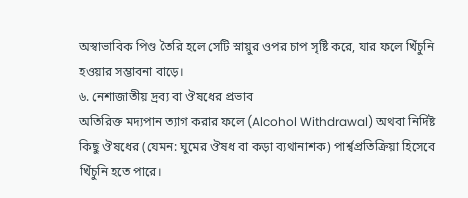অস্বাভাবিক পিণ্ড তৈরি হলে সেটি স্নায়ুর ওপর চাপ সৃষ্টি করে, যার ফলে খিঁচুনি হওয়ার সম্ভাবনা বাড়ে।
৬. নেশাজাতীয় দ্রব্য বা ঔষধের প্রভাব
অতিরিক্ত মদ্যপান ত্যাগ করার ফলে (Alcohol Withdrawal) অথবা নির্দিষ্ট কিছু ঔষধের (যেমন: ঘুমের ঔষধ বা কড়া ব্যথানাশক) পার্শ্বপ্রতিক্রিয়া হিসেবে খিঁচুনি হতে পারে।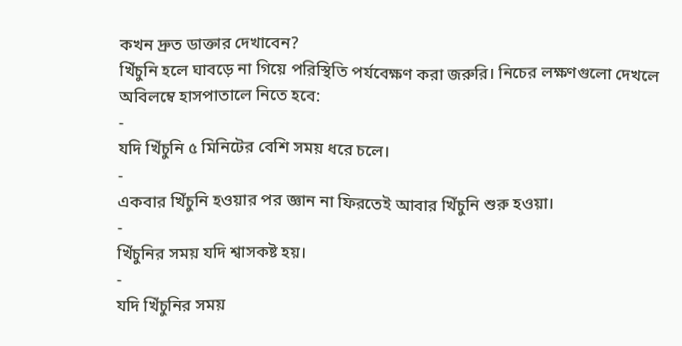কখন দ্রুত ডাক্তার দেখাবেন?
খিঁচুনি হলে ঘাবড়ে না গিয়ে পরিস্থিতি পর্যবেক্ষণ করা জরুরি। নিচের লক্ষণগুলো দেখলে অবিলম্বে হাসপাতালে নিতে হবে:
-
যদি খিঁচুনি ৫ মিনিটের বেশি সময় ধরে চলে।
-
একবার খিঁচুনি হওয়ার পর জ্ঞান না ফিরতেই আবার খিঁচুনি শুরু হওয়া।
-
খিঁচুনির সময় যদি শ্বাসকষ্ট হয়।
-
যদি খিঁচুনির সময়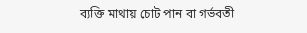ব্যক্তি মাথায় চোট পান বা গর্ভবতী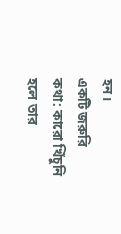হন।
একটি জরুরি কথা: কারো খিঁচুনি হলে তার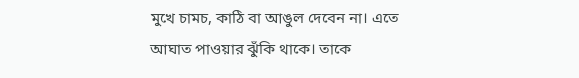মুখে চামচ, কাঠি বা আঙুল দেবেন না। এতে আঘাত পাওয়ার ঝুঁকি থাকে। তাকে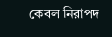কেবল নিরাপদ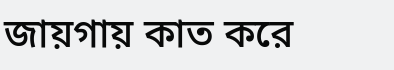জায়গায় কাত করে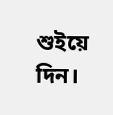শুইয়ে দিন।